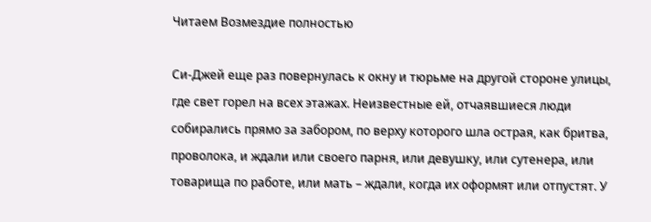Читаем Возмездие полностью

Си-Джей еще раз повернулась к окну и тюрьме на другой стороне улицы, где свет горел на всех этажах. Неизвестные ей, отчаявшиеся люди собирались прямо за забором, по верху которого шла острая, как бритва, проволока, и ждали или своего парня, или девушку, или сутенера, или товарища по работе, или мать – ждали, когда их оформят или отпустят. У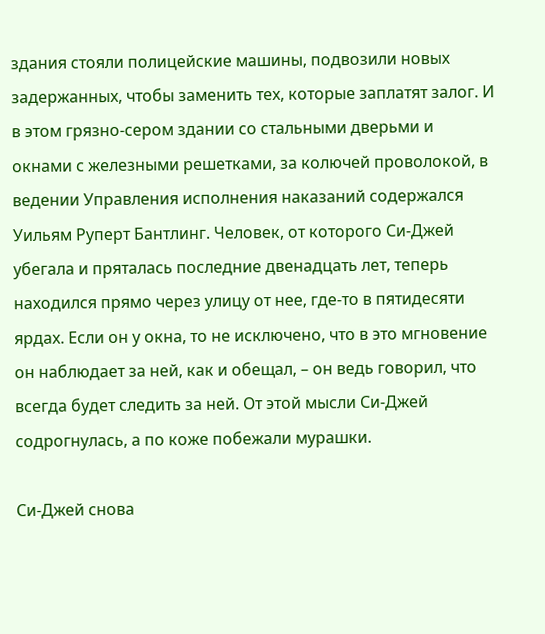здания стояли полицейские машины, подвозили новых задержанных, чтобы заменить тех, которые заплатят залог. И в этом грязно-сером здании со стальными дверьми и окнами с железными решетками, за колючей проволокой, в ведении Управления исполнения наказаний содержался Уильям Руперт Бантлинг. Человек, от которого Си-Джей убегала и пряталась последние двенадцать лет, теперь находился прямо через улицу от нее, где-то в пятидесяти ярдах. Если он у окна, то не исключено, что в это мгновение он наблюдает за ней, как и обещал, – он ведь говорил, что всегда будет следить за ней. От этой мысли Си-Джей содрогнулась, а по коже побежали мурашки.

Си-Джей снова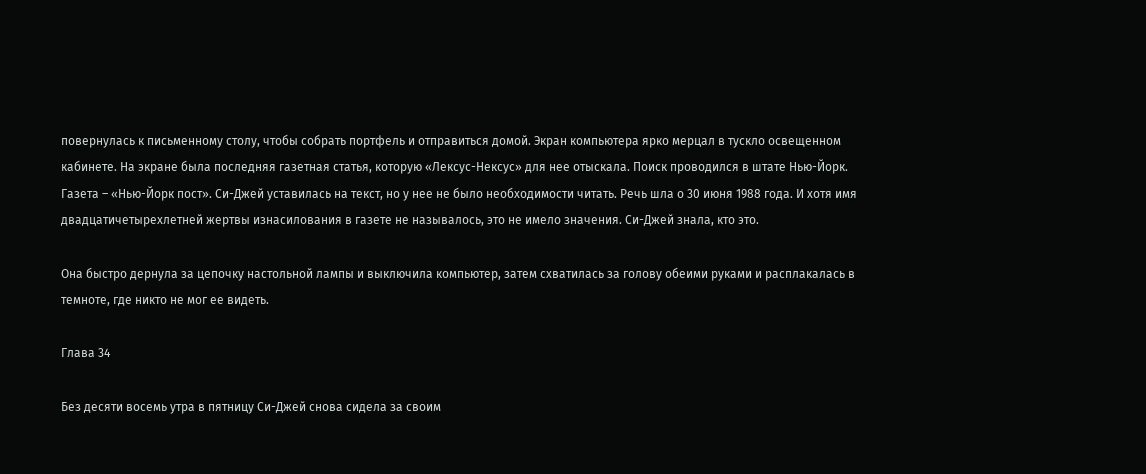повернулась к письменному столу, чтобы собрать портфель и отправиться домой. Экран компьютера ярко мерцал в тускло освещенном кабинете. На экране была последняя газетная статья, которую «Лексус-Нексус» для нее отыскала. Поиск проводился в штате Нью-Йорк. Газета – «Нью-Йорк пост». Си-Джей уставилась на текст, но у нее не было необходимости читать. Речь шла о 30 июня 1988 года. И хотя имя двадцатичетырехлетней жертвы изнасилования в газете не называлось, это не имело значения. Си-Джей знала, кто это.

Она быстро дернула за цепочку настольной лампы и выключила компьютер, затем схватилась за голову обеими руками и расплакалась в темноте, где никто не мог ее видеть.

Глава 34

Без десяти восемь утра в пятницу Си-Джей снова сидела за своим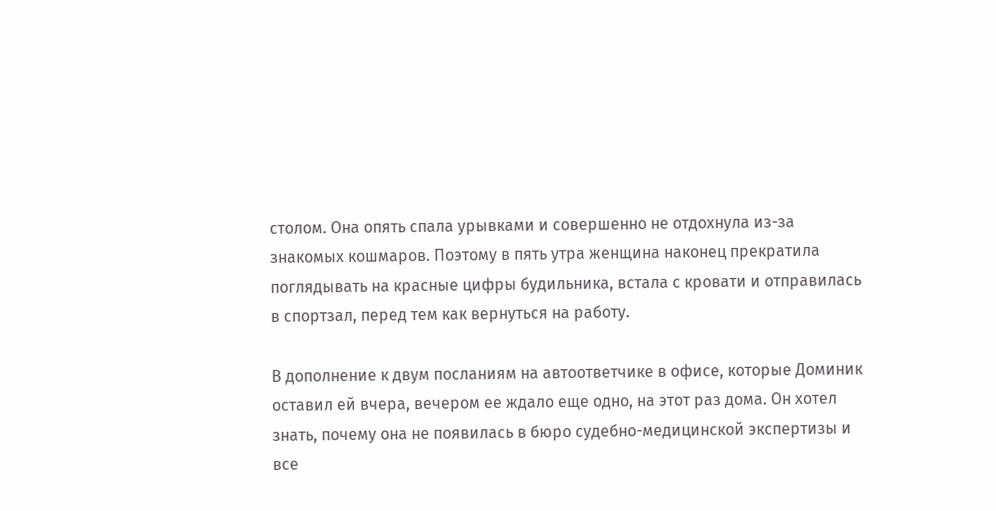столом. Она опять спала урывками и совершенно не отдохнула из-за знакомых кошмаров. Поэтому в пять утра женщина наконец прекратила поглядывать на красные цифры будильника, встала с кровати и отправилась в спортзал, перед тем как вернуться на работу.

В дополнение к двум посланиям на автоответчике в офисе, которые Доминик оставил ей вчера, вечером ее ждало еще одно, на этот раз дома. Он хотел знать, почему она не появилась в бюро судебно-медицинской экспертизы и все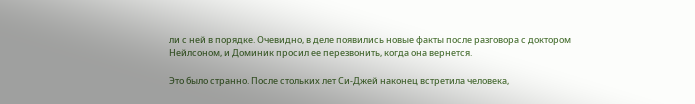ли с ней в порядке. Очевидно, в деле появились новые факты после разговора с доктором Нейлсоном, и Доминик просил ее перезвонить, когда она вернется.

Это было странно. После стольких лет Си-Джей наконец встретила человека,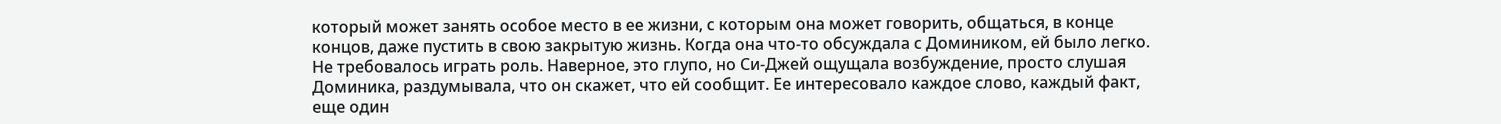который может занять особое место в ее жизни, с которым она может говорить, общаться, в конце концов, даже пустить в свою закрытую жизнь. Когда она что-то обсуждала с Домиником, ей было легко. Не требовалось играть роль. Наверное, это глупо, но Си-Джей ощущала возбуждение, просто слушая Доминика, раздумывала, что он скажет, что ей сообщит. Ее интересовало каждое слово, каждый факт, еще один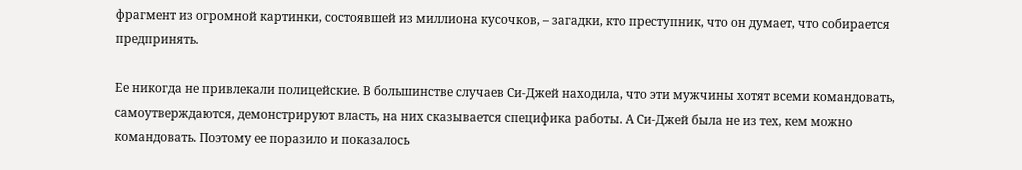фрагмент из огромной картинки, состоявшей из миллиона кусочков, – загадки, кто преступник, что он думает, что собирается предпринять.

Ее никогда не привлекали полицейские. В большинстве случаев Си-Джей находила, что эти мужчины хотят всеми командовать, самоутверждаются, демонстрируют власть, на них сказывается специфика работы. А Си-Джей была не из тех, кем можно командовать. Поэтому ее поразило и показалось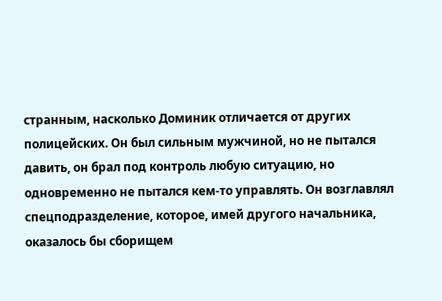странным, насколько Доминик отличается от других полицейских. Он был сильным мужчиной, но не пытался давить, он брал под контроль любую ситуацию, но одновременно не пытался кем-то управлять. Он возглавлял спецподразделение, которое, имей другого начальника, оказалось бы сборищем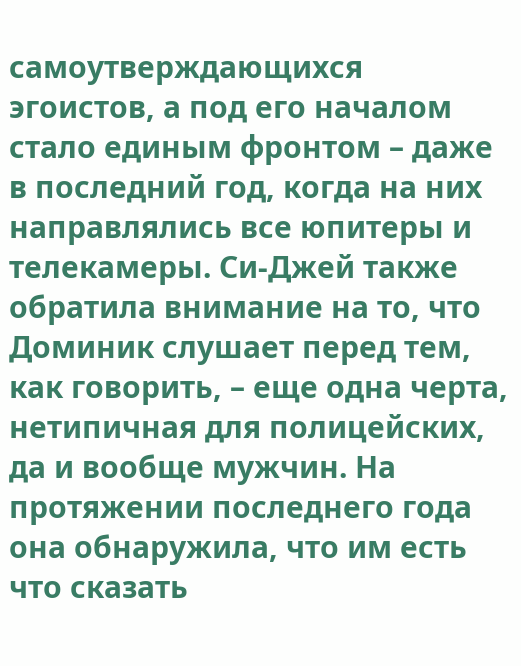самоутверждающихся эгоистов, а под его началом стало единым фронтом – даже в последний год, когда на них направлялись все юпитеры и телекамеры. Си-Джей также обратила внимание на то, что Доминик слушает перед тем, как говорить, – еще одна черта, нетипичная для полицейских, да и вообще мужчин. На протяжении последнего года она обнаружила, что им есть что сказать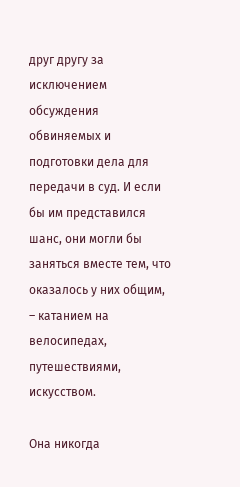друг другу за исключением обсуждения обвиняемых и подготовки дела для передачи в суд. И если бы им представился шанс, они могли бы заняться вместе тем, что оказалось у них общим, – катанием на велосипедах, путешествиями, искусством.

Она никогда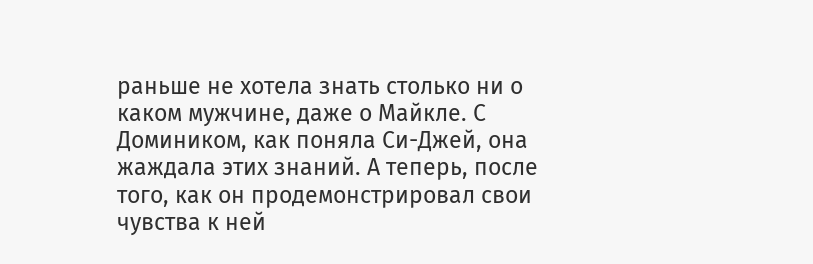раньше не хотела знать столько ни о каком мужчине, даже о Майкле. С Домиником, как поняла Си-Джей, она жаждала этих знаний. А теперь, после того, как он продемонстрировал свои чувства к ней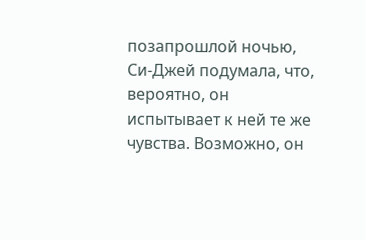позапрошлой ночью, Си-Джей подумала, что, вероятно, он испытывает к ней те же чувства. Возможно, он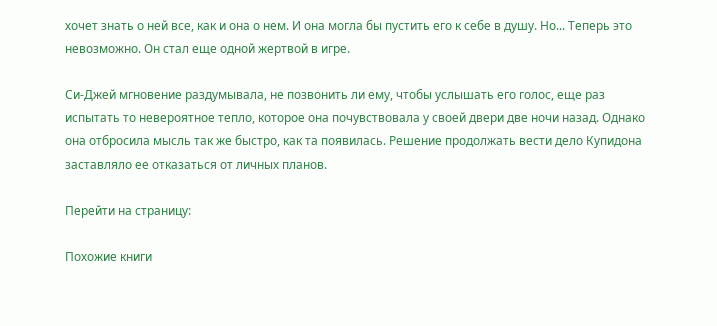хочет знать о ней все, как и она о нем. И она могла бы пустить его к себе в душу. Но... Теперь это невозможно. Он стал еще одной жертвой в игре.

Си-Джей мгновение раздумывала, не позвонить ли ему, чтобы услышать его голос, еще раз испытать то невероятное тепло, которое она почувствовала у своей двери две ночи назад. Однако она отбросила мысль так же быстро, как та появилась. Решение продолжать вести дело Купидона заставляло ее отказаться от личных планов.

Перейти на страницу:

Похожие книги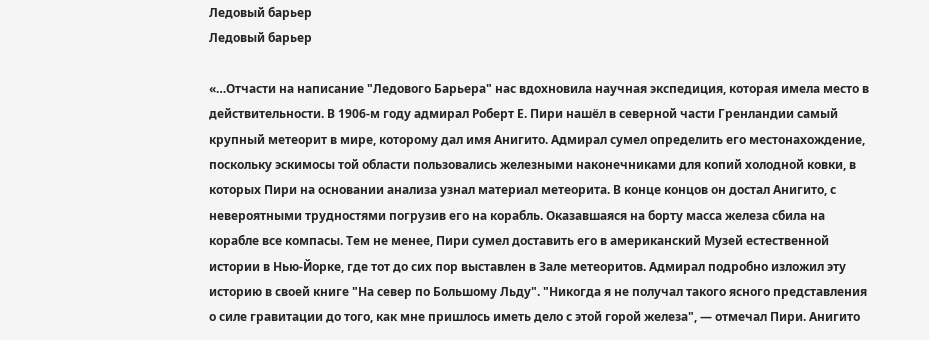Ледовый барьер
Ледовый барьер

«…Отчасти на написание "Ледового Барьера" нас вдохновила научная экспедиция, которая имела место в действительности. В 1906-м году адмирал Роберт Е. Пири нашёл в северной части Гренландии самый крупный метеорит в мире, которому дал имя Анигито. Адмирал сумел определить его местонахождение, поскольку эскимосы той области пользовались железными наконечниками для копий холодной ковки, в которых Пири на основании анализа узнал материал метеорита. В конце концов он достал Анигито, с невероятными трудностями погрузив его на корабль. Оказавшаяся на борту масса железа сбила на корабле все компасы. Тем не менее, Пири сумел доставить его в американский Музей естественной истории в Нью-Йорке, где тот до сих пор выставлен в Зале метеоритов. Адмирал подробно изложил эту историю в своей книге "На север по Большому Льду". "Никогда я не получал такого ясного представления о силе гравитации до того, как мне пришлось иметь дело с этой горой железа", — отмечал Пири. Анигито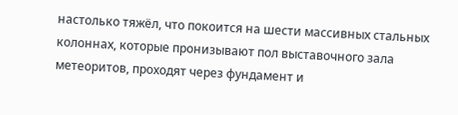настолько тяжёл, что покоится на шести массивных стальных колоннах, которые пронизывают пол выставочного зала метеоритов, проходят через фундамент и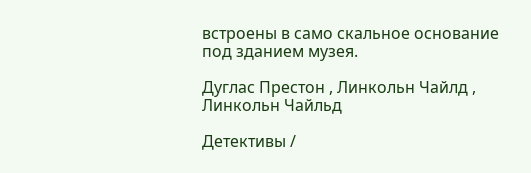встроены в само скальное основание под зданием музея.

Дуглас Престон , Линкольн Чайлд , Линкольн Чайльд

Детективы /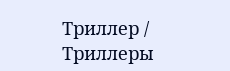Триллер / Триллеры